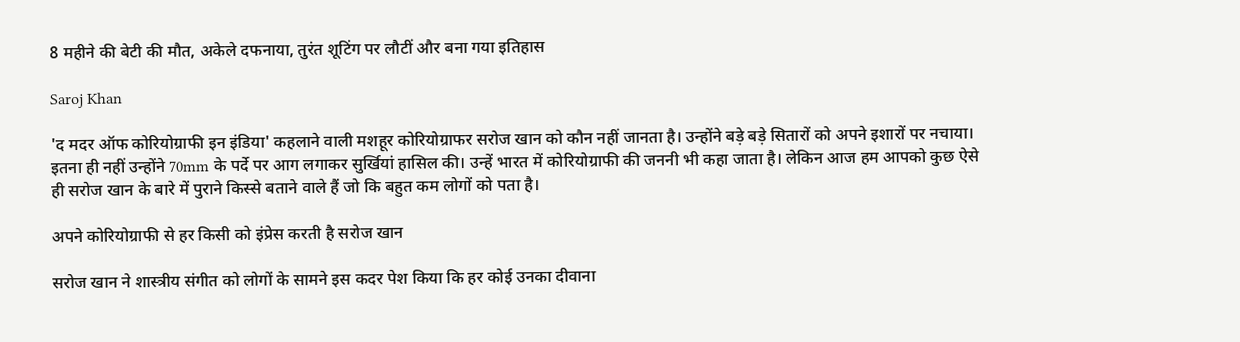8 महीने की बेटी की मौत, अकेले दफनाया, तुरंत शूटिंग पर लौटीं और बना गया इतिहास

Saroj Khan

'द मदर ऑफ कोरियोग्राफी इन इंडिया' कहलाने वाली मशहूर कोरियोग्राफर सरोज खान को कौन नहीं जानता है। उन्होंने बड़े बड़े सितारों को अपने इशारों पर नचाया। इतना ही नहीं उन्होंने 70mm के पर्दे पर आग लगाकर सुर्खियां हासिल की। उन्हें भारत में कोरियोग्राफी की जननी भी कहा जाता है। लेकिन आज हम आपको कुछ ऐसे ही सरोज खान के बारे में पुराने किस्से बताने वाले हैं जो कि बहुत कम लोगों को पता है।

अपने कोरियोग्राफी से हर किसी को इंप्रेस करती है सरोज खान

सरोज खान ने शास्त्रीय संगीत को लोगों के सामने इस कदर पेश किया कि हर कोई उनका दीवाना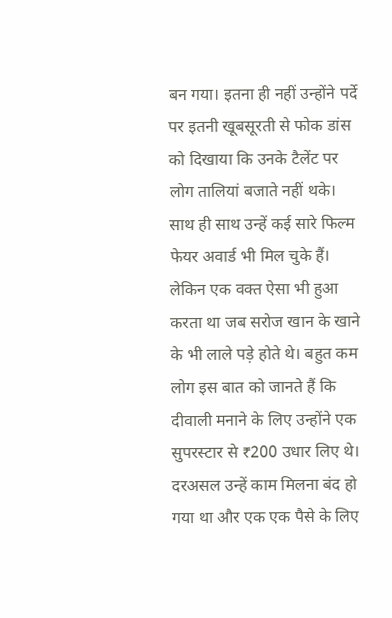बन गया। इतना ही नहीं उन्होंने पर्दे पर इतनी खूबसूरती से फोक डांस को दिखाया कि उनके टैलेंट पर लोग तालियां बजाते नहीं थके। साथ ही साथ उन्हें कई सारे फिल्म फेयर अवार्ड भी मिल चुके हैं। लेकिन एक वक्त ऐसा भी हुआ करता था जब सरोज खान के खाने के भी लाले पड़े होते थे। बहुत कम लोग इस बात को जानते हैं कि दीवाली मनाने के लिए उन्होंने एक सुपरस्टार से ₹200 उधार लिए थे। दरअसल उन्हें काम मिलना बंद हो गया था और एक एक पैसे के लिए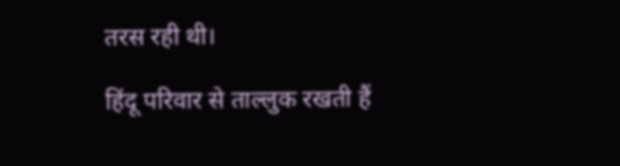तरस रही थी।

हिंदू परिवार से ताल्लुक रखती हैं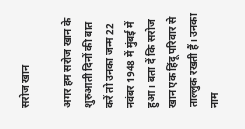सरोज खान

अगर हम सरोज खान के शुरुआती दिनों की बात करें तो उनका जन्म 22 नवंबर 1948 में मुंबई में हुआ। बता दें कि सरोज खान एक हिंदू परिवार से ताल्लुक रखती हैं। उनका नाम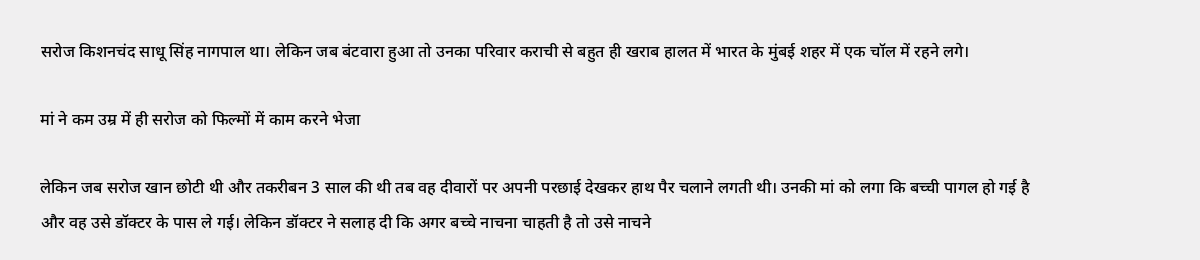सरोज किशनचंद साधू सिंह नागपाल था। लेकिन जब बंटवारा हुआ तो उनका परिवार कराची से बहुत ही खराब हालत में भारत के मुंबई शहर में एक चॉल में रहने लगे।

मां ने कम उम्र में ही सरोज को फिल्मों में काम करने भेजा

लेकिन जब सरोज खान छोटी थी और तकरीबन 3 साल की थी तब वह दीवारों पर अपनी परछाई देखकर हाथ पैर चलाने लगती थी। उनकी मां को लगा कि बच्ची पागल हो गई है और वह उसे डॉक्टर के पास ले गई। लेकिन डॉक्टर ने सलाह दी कि अगर बच्चे नाचना चाहती है तो उसे नाचने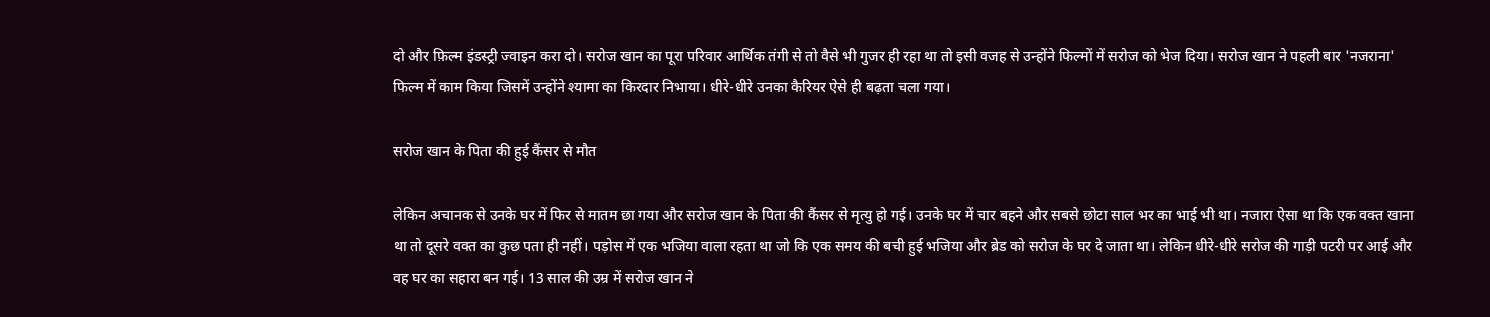दो और फ़िल्म इंडस्ट्री ज्वाइन करा दो। सरोज खान का पूरा परिवार आर्थिक तंगी से तो वैसे भी गुजर ही रहा था तो इसी वजह से उन्होंने फिल्मों में सरोज को भेज दिया। सरोज खान ने पहली बार 'नजराना' फिल्म में काम किया जिसमें उन्होंने श्यामा का किरदार निभाया। धीरे-धीरे उनका कैरियर ऐसे ही बढ़ता चला गया।

सरोज खान के पिता की हुई कैंसर से मौत

लेकिन अचानक से उनके घर में फिर से मातम छा गया और सरोज खान के पिता की कैंसर से मृत्यु हो गई। उनके घर में चार बहने और सबसे छोटा साल भर का भाई भी था। नजारा ऐसा था कि एक वक्त खाना था तो दूसरे वक्त का कुछ पता ही नहीं। पड़ोस में एक भजिया वाला रहता था जो कि एक समय की बची हुई भजिया और ब्रेड को सरोज के घर दे जाता था। लेकिन धीरे-धीरे सरोज की गाड़ी पटरी पर आई और वह घर का सहारा बन गई। 13 साल की उम्र में सरोज खान ने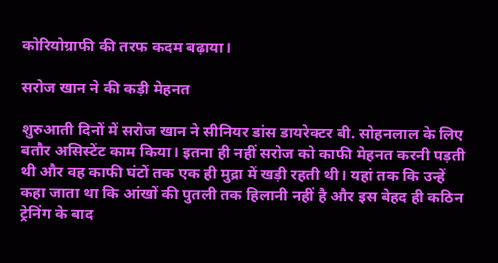कोरियोग्राफी की तरफ कदम बढ़ाया।

सरोज खान ने की कड़ी मेहनत

शुरुआती दिनों में सरोज खान ने सीनियर डांस डायरेक्टर बी. सोहनलाल के लिए बतौर असिस्टेंट काम किया। इतना ही नहीं सरोज को काफी मेहनत करनी पड़ती थी और वह काफी घंटों तक एक ही मुद्रा में खड़ी रहती थी। यहां तक कि उन्हें कहा जाता था कि आंखों की पुतली तक हिलानी नहीं है और इस बेहद ही कठिन ट्रेनिंग के बाद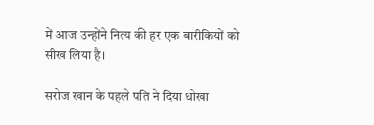में आज उन्होंने नित्य की हर एक बारीकियों को सीख लिया है।

सरोज खान के पहले पति ने दिया धोखा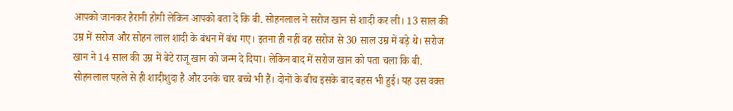आपको जानकर हैरानी होगी लेकिन आपको बता दें कि बी. सोहनलाल ने सरोज खान से शादी कर ली। 13 साल की उम्र में सरोज और सोहन लाल शादी के बंधन में बंध गए। इतना ही नहीं वह सरोज से 30 साल उम्र में बड़े थे। सरोज खान ने 14 साल की उम्र में बेटे राजू खान को जन्म दे दिया। लेकिन बाद में सरोज खान को पता चला कि बी. सोहनलाल पहले से ही शादीशुदा है और उनके चार बच्चे भी हैं। दोनों के बीच इसके बाद बहस भी हुई। यह उस वक्त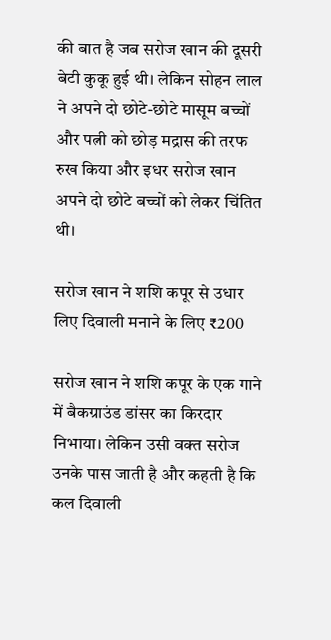की बात है जब सरोज खान की दूसरी बेटी कुकू हुई थी। लेकिन सोहन लाल ने अपने दो छोटे-छोटे मासूम बच्चों और पत्नी को छोड़ मद्रास की तरफ रुख किया और इधर सरोज खान अपने दो छोटे बच्चों को लेकर चिंतित थी।

सरोज खान ने शशि कपूर से उधार लिए दिवाली मनाने के लिए ₹200

सरोज खान ने शशि कपूर के एक गाने में बैकग्राउंड डांसर का किरदार निभाया। लेकिन उसी वक्त सरोज उनके पास जाती है और कहती है कि कल दिवाली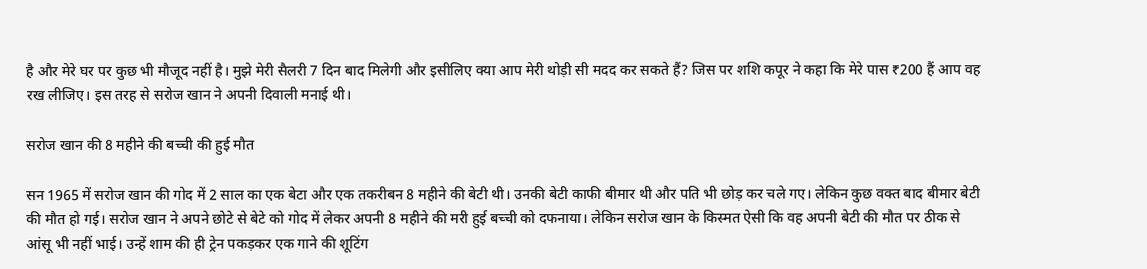है और मेरे घर पर कुछ भी मौजूद नहीं है। मुझे मेरी सैलरी 7 दिन बाद मिलेगी और इसीलिए क्या आप मेरी थोड़ी सी मदद कर सकते हैं? जिस पर शशि कपूर ने कहा कि मेरे पास ₹200 हैं आप वह रख लीजिए। इस तरह से सरोज खान ने अपनी दिवाली मनाई थी।

सरोज खान की 8 महीने की बच्ची की हुई मौत

सन 1965 में सरोज खान की गोद में 2 साल का एक बेटा और एक तकरीबन 8 महीने की बेटी थी। उनकी बेटी काफी बीमार थी और पति भी छोड़ कर चले गए। लेकिन कुछ वक्त बाद बीमार बेटी की मौत हो गई। सरोज खान ने अपने छोटे से बेटे को गोद में लेकर अपनी 8 महीने की मरी हुई बच्ची को दफनाया। लेकिन सरोज खान के किस्मत ऐसी कि वह अपनी बेटी की मौत पर ठीक से आंसू भी नहीं भाई। उन्हें शाम की ही ट्रेन पकड़कर एक गाने की शूटिंग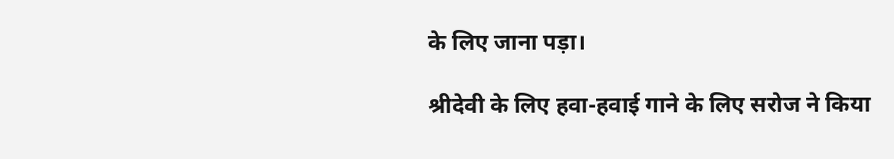के लिए जाना पड़ा।

श्रीदेवी के लिए हवा-हवाई गाने के लिए सरोज ने किया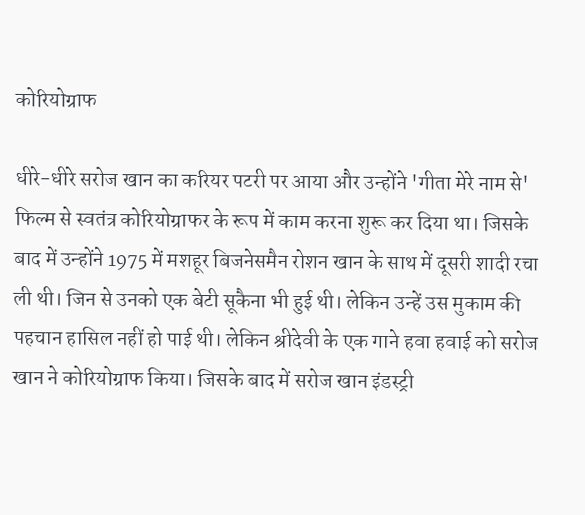कोरियोग्राफ

धीरे-धीरे सरोज खान का करियर पटरी पर आया और उन्होंने 'गीता मेरे नाम से' फिल्म से स्वतंत्र कोरियोग्राफर के रूप में काम करना शुरू कर दिया था। जिसके बाद में उन्होंने 1975 में मशहूर बिजनेसमैन रोशन खान के साथ में दूसरी शादी रचा ली थी। जिन से उनको एक बेटी सूकैना भी हुई थी। लेकिन उन्हें उस मुकाम की पहचान हासिल नहीं हो पाई थी। लेकिन श्रीदेवी के एक गाने हवा हवाई को सरोज खान ने कोरियोग्राफ किया। जिसके बाद में सरोज खान इंडस्ट्री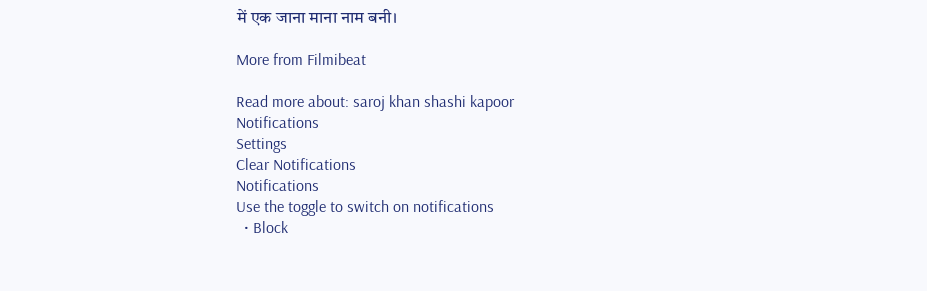में एक जाना माना नाम बनी।

More from Filmibeat

Read more about: saroj khan shashi kapoor
Notifications
Settings
Clear Notifications
Notifications
Use the toggle to switch on notifications
  • Block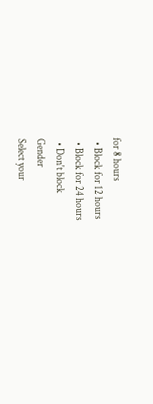for 8 hours
  • Block for 12 hours
  • Block for 24 hours
  • Don't block
Gender
Select your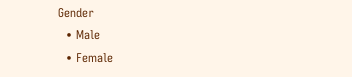Gender
  • Male
  • Female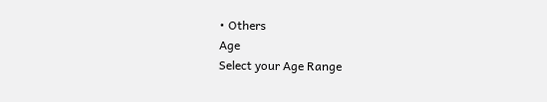• Others
Age
Select your Age Range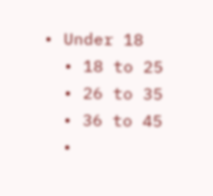• Under 18
  • 18 to 25
  • 26 to 35
  • 36 to 45
  •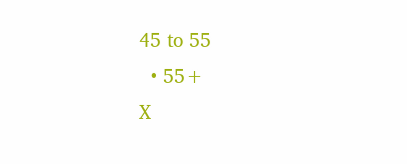45 to 55
  • 55+
X